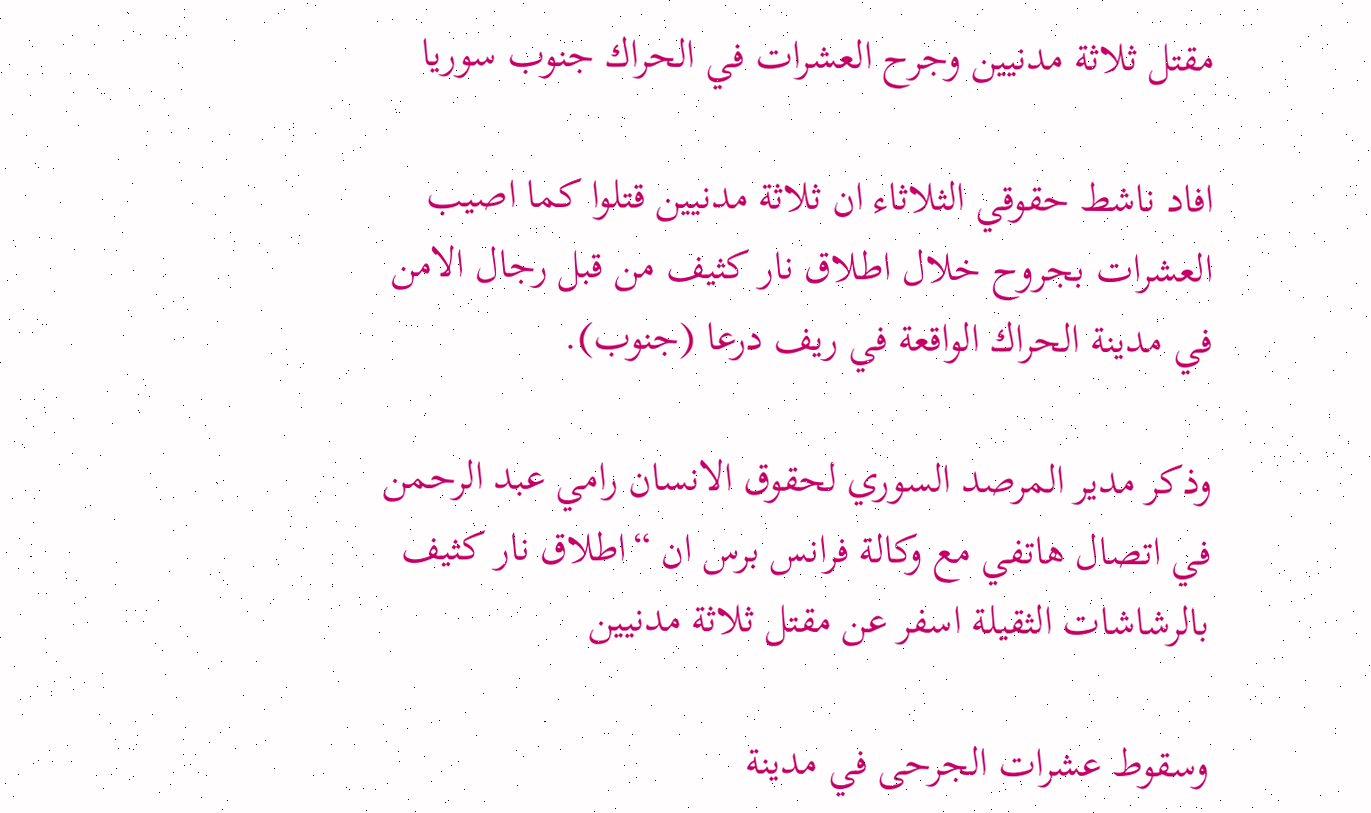مقتل ثلاثة مدنيين وجرح العشرات في الحراك جنوب سوريا

افاد ناشط حقوقي الثلاثاء ان ثلاثة مدنيين قتلوا كما اصيب العشرات بجروح خلال اطلاق نار كثيف من قبل رجال الامن في مدينة الحراك الواقعة في ريف درعا (جنوب).

وذكر مدير المرصد السوري لحقوق الانسان رامي عبد الرحمن في اتصال هاتفي مع وكالة فرانس برس ان “اطلاق نار كثيف بالرشاشات الثقيلة اسفر عن مقتل ثلاثة مدنيين

وسقوط عشرات الجرحى في مدينة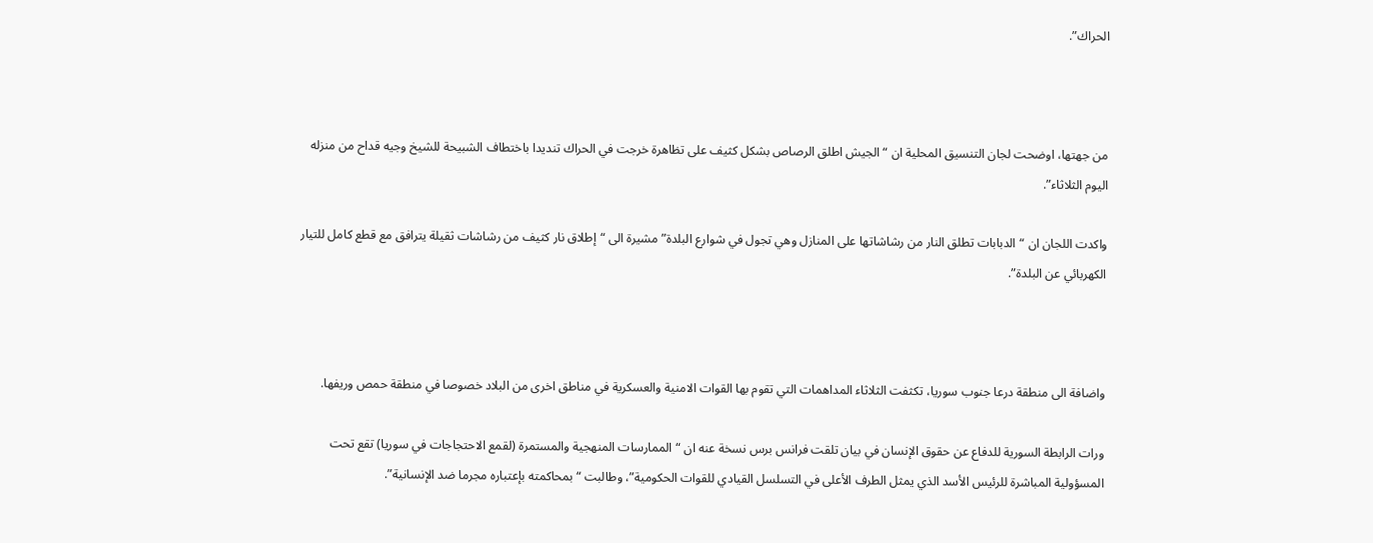الحراك”.



من جهتها، اوضحت لجان التنسيق المحلية ان “الجيش اطلق الرصاص بشكل كثيف على تظاهرة خرجت في الحراك تنديدا باختطاف الشبيحة للشيخ وجيه قداح من منزله اليوم الثلاثاء”.

واكدت اللجان ان “الدبابات تطلق النار من رشاشاتها على المنازل وهي تجول في شوارع البلدة” مشيرة الى “إطلاق نار كثيف من رشاشات ثقيلة يترافق مع قطع كامل للتيار الكهربائي عن البلدة”.



واضافة الى منطقة درعا جنوب سوريا، تكثفت الثلاثاء المداهمات التي تقوم بها القوات الامنية والعسكرية في مناطق اخرى من البلاد خصوصا في منطقة حمص وريفها.

ورات الرابطة السورية للدفاع عن حقوق الإنسان في بيان تلقت فرانس برس نسخة عنه ان “الممارسات المنهجية والمستمرة (لقمع الاحتجاجات في سوريا) تقع تحت المسؤولية المباشرة للرئيس الأسد الذي يمثل الطرف الأعلى في التسلسل القيادي للقوات الحكومية”، وطالبت “بمحاكمته بإعتباره مجرما ضد الإنسانية”.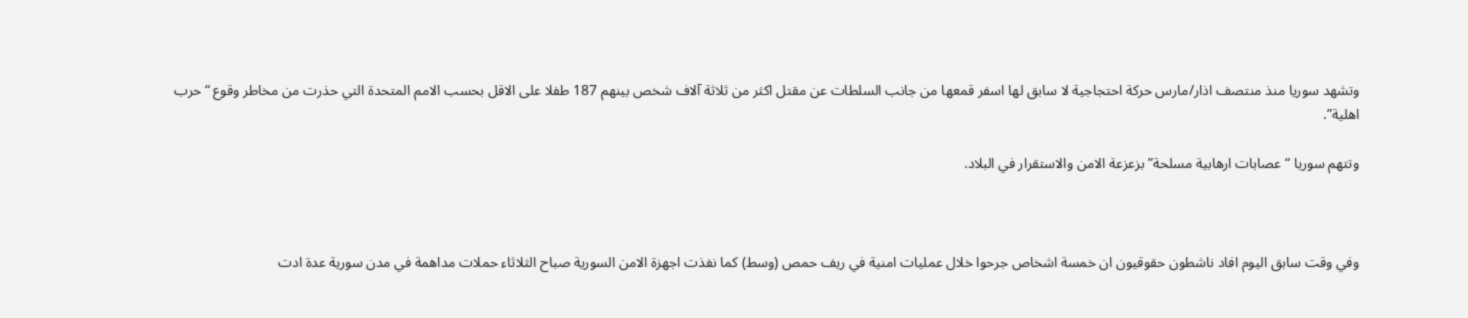وتشهد سوريا منذ منتصف اذار/مارس حركة احتجاجية لا سابق لها اسفر قمعها من جانب السلطات عن مقتل اكثر من ثلاثة آلاف شخص بينهم 187 طفلا على الاقل بحسب الامم المتحدة التي حذرت من مخاطر وقوع “حرب اهلية”.

وتتهم سوريا “عصابات ارهابية مسلحة” بزعزعة الامن والاستقرار في البلاد.



وفي وقت سابق اليوم افاد ناشطون حقوقيون ان خمسة اشخاص جرحوا خلال عمليات امنية في ريف حمص (وسط) كما نفذت اجهزة الامن السورية صباح الثلاثاء حملات مداهمة في مدن سورية عدة ادت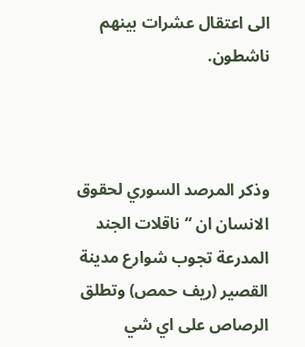الى اعتقال عشرات بينهم ناشطون.



وذكر المرصد السوري لحقوق الانسان ان “ناقلات الجند المدرعة تجوب شوارع مدينة القصير (ريف حمص) وتطلق الرصاص على اي شي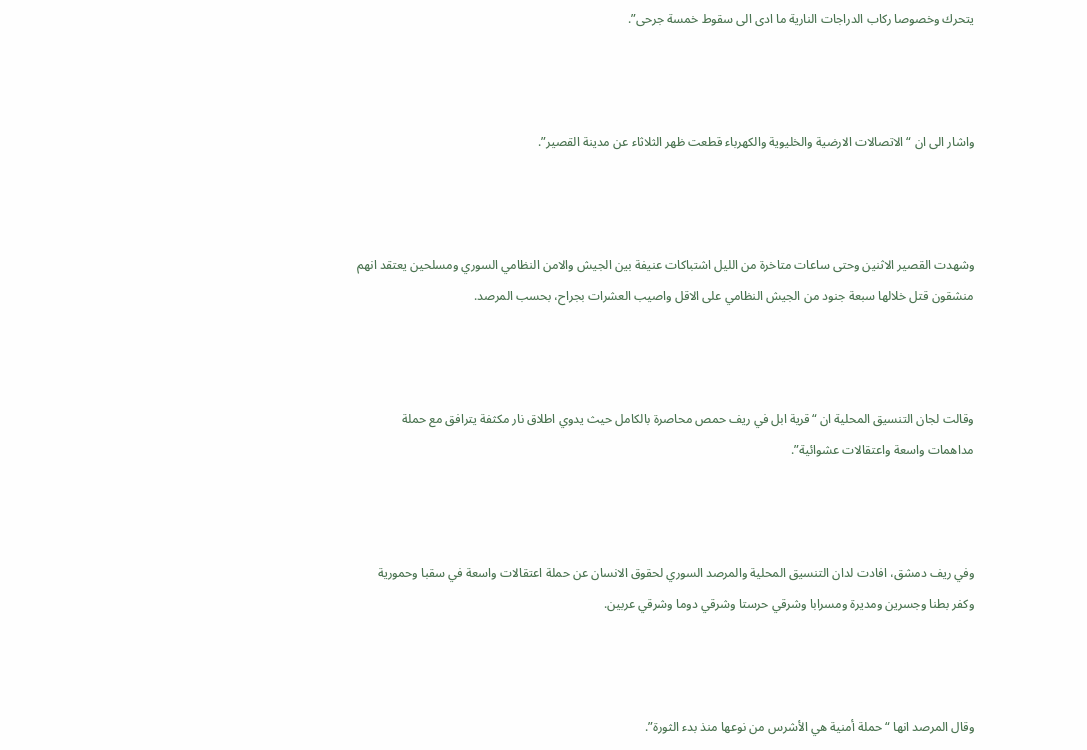يتحرك وخصوصا ركاب الدراجات النارية ما ادى الى سقوط خمسة جرحى”.



واشار الى ان “الاتصالات الارضية والخليوية والكهرباء قطعت ظهر الثلاثاء عن مدينة القصير”.



وشهدت القصير الاثنين وحتى ساعات متاخرة من الليل اشتباكات عنيفة بين الجيش والامن النظامي السوري ومسلحين يعتقد انهم منشقون قتل خلالها سبعة جنود من الجيش النظامي على الاقل واصيب العشرات بجراح، بحسب المرصد.



وقالت لجان التنسيق المحلية ان “قرية ابل في ريف حمص محاصرة بالكامل حيث يدوي اطلاق نار مكثفة يترافق مع حملة مداهمات واسعة واعتقالات عشوائية”.



وفي ريف دمشق، افادت لدان التنسيق المحلية والمرصد السوري لحقوق الانسان عن حملة اعتقالات واسعة في سقبا وحمورية وكفر بطنا وجسرين ومديرة ومسرابا وشرقي حرستا وشرقي دوما وشرقي عربين.



وقال المرصد انها “حملة أمنية هي الأشرس من نوعها منذ بدء الثورة”.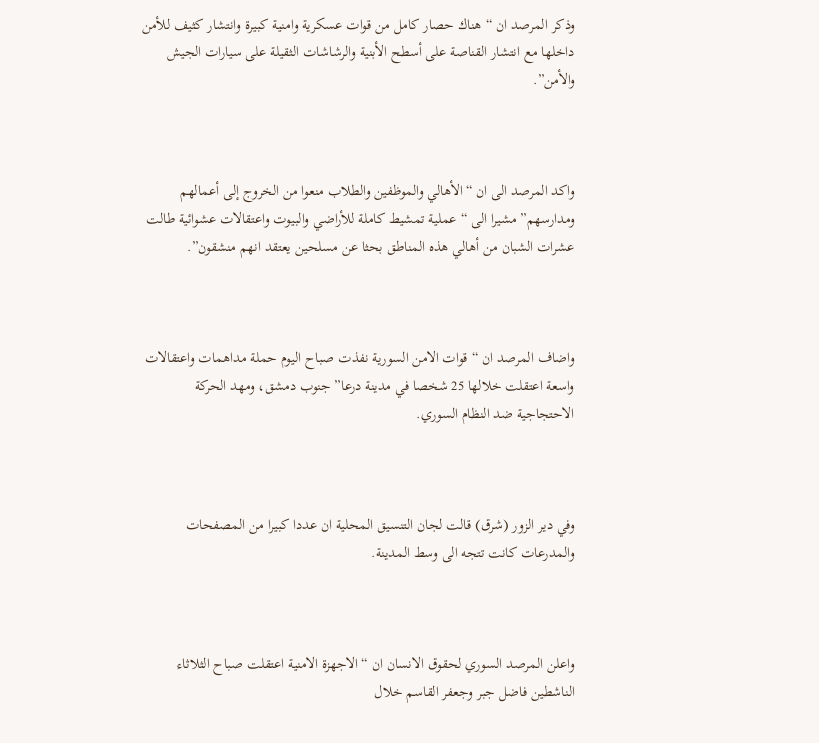وذكر المرصد ان “هناك حصار كامل من قوات عسكرية وامنية كبيرة وانتشار كثيف للأمن داخلها مع انتشار القناصة على أسطح الأبنية والرشاشات الثقيلة على سيارات الجيش والأمن”.



واكد المرصد الى ان “الأهالي والموظفين والطلاب منعوا من الخروج إلى أعمالهم ومدارسهم” مشيرا الى “عملية تمشيط كاملة للأراضي والبيوت واعتقالات عشوائية طالت عشرات الشبان من أهالي هذه المناطق بحثا عن مسلحين يعتقد انهم منشقون”.



واضاف المرصد ان “قوات الامن السورية نفذت صباح اليوم حملة مداهمات واعتقالات واسعة اعتقلت خلالها 25 شخصا في مدينة درعا” جنوب دمشق، ومهد الحركة الاحتجاجية ضد النظام السوري.



وفي دير الزور (شرق) قالت لجان التنسيق المحلية ان عددا كبيرا من المصفحات والمدرعات كانت تتجه الى وسط المدينة.



واعلن المرصد السوري لحقوق الانسان ان “الاجهزة الامنية اعتقلت صباح الثلاثاء الناشطين فاضل جبر وجعفر القاسم خلال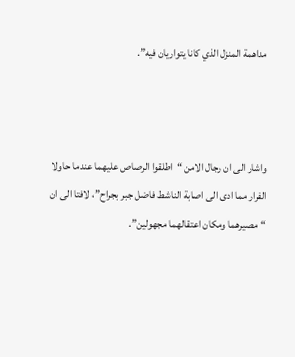مداهمة المنزل الذي كانا يتواريان فيه”.



واشار الى ان رجال الامن “اطلقوا الرصاص عليهما عندما حاولا الفرار مما ادى الى اصابة الناشط فاضل جبر بجراح”، لافتا الى ان “مصيرهما ومكان اعتقالهما مجهولين”.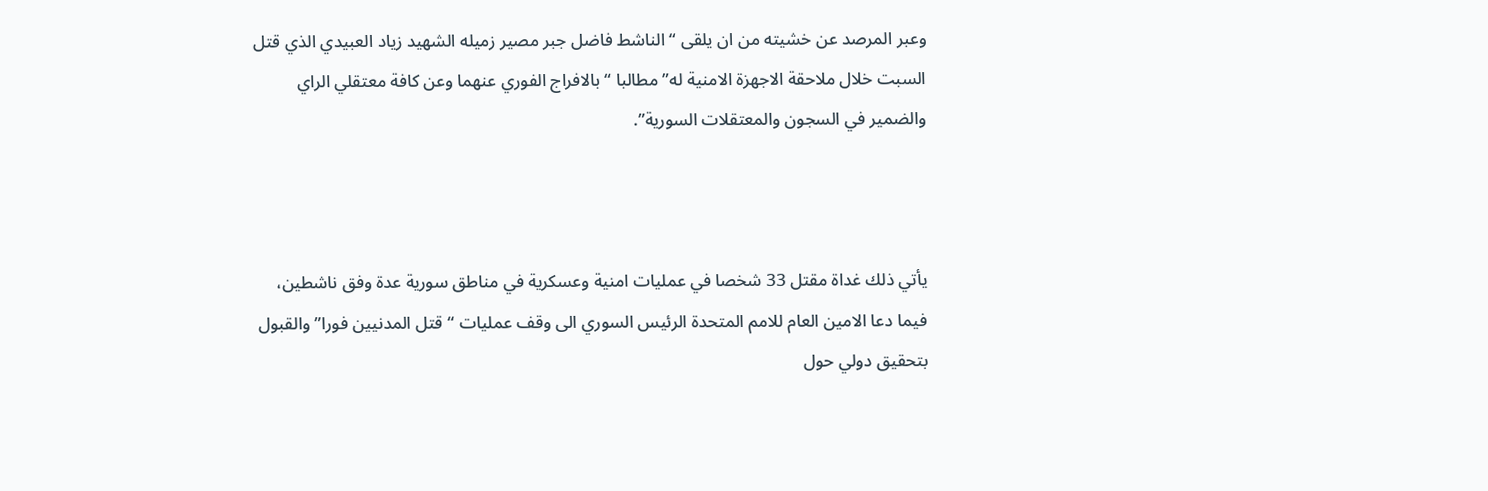وعبر المرصد عن خشيته من ان يلقى “الناشط فاضل جبر مصير زميله الشهيد زياد العبيدي الذي قتل السبت خلال ملاحقة الاجهزة الامنية له” مطالبا “بالافراج الفوري عنهما وعن كافة معتقلي الراي والضمير في السجون والمعتقلات السورية”.



يأتي ذلك غداة مقتل 33 شخصا في عمليات امنية وعسكرية في مناطق سورية عدة وفق ناشطين، فيما دعا الامين العام للامم المتحدة الرئيس السوري الى وقف عمليات “قتل المدنيين فورا” والقبول بتحقيق دولي حول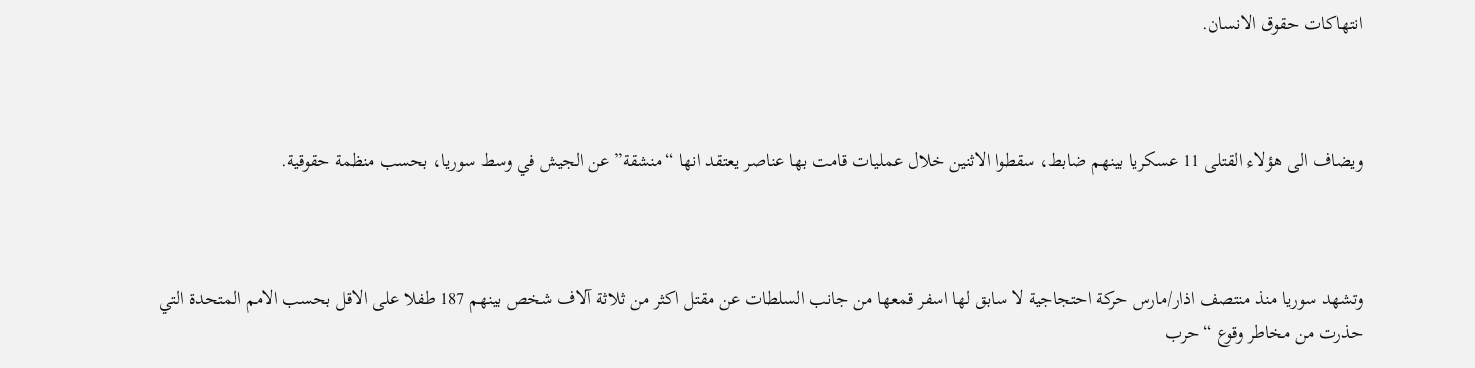انتهاكات حقوق الانسان.



ويضاف الى هؤلاء القتلى 11 عسكريا بينهم ضابط، سقطوا الاثنين خلال عمليات قامت بها عناصر يعتقد انها “منشقة” عن الجيش في وسط سوريا، بحسب منظمة حقوقية.



وتشهد سوريا منذ منتصف اذار/مارس حركة احتجاجية لا سابق لها اسفر قمعها من جانب السلطات عن مقتل اكثر من ثلاثة آلاف شخص بينهم 187 طفلا على الاقل بحسب الامم المتحدة التي حذرت من مخاطر وقوع “حرب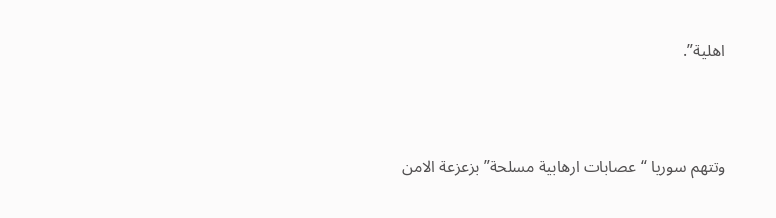اهلية”.



وتتهم سوريا “عصابات ارهابية مسلحة” بزعزعة الامن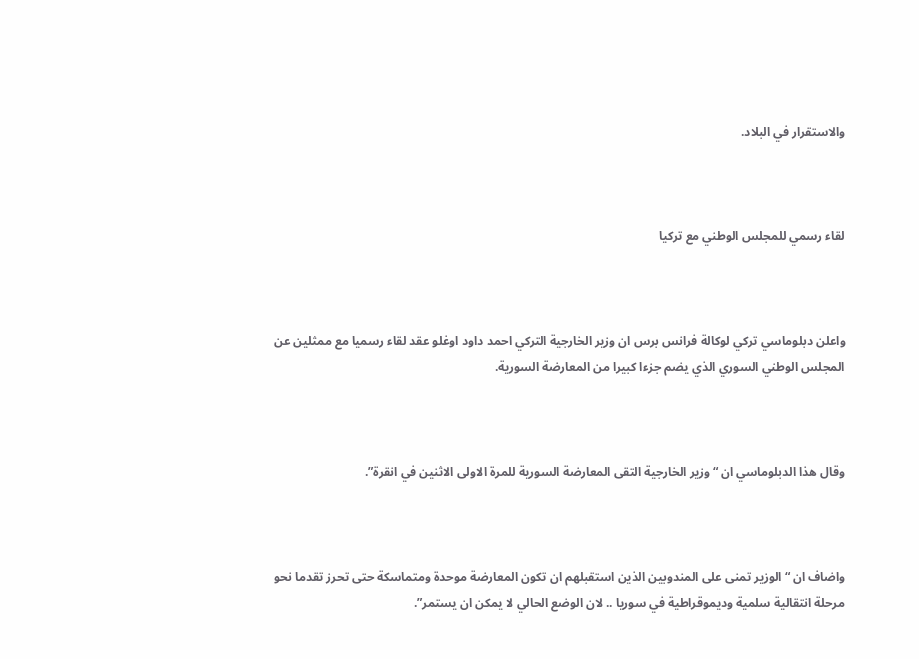والاستقرار في البلاد.



لقاء رسمي للمجلس الوطني مع تركيا



واعلن دبلوماسي تركي لوكالة فرانس برس ان وزير الخارجية التركي احمد داود اوغلو عقد لقاء رسميا مع ممثلين عن المجلس الوطني السوري الذي يضم جزءا كبيرا من المعارضة السورية.



وقال هذا الدبلوماسي ان “وزير الخارجية التقى المعارضة السورية للمرة الاولى الاثنين في انقرة”.



واضاف ان “الوزير تمنى على المندوبين الذين استقبلهم ان تكون المعارضة موحدة ومتماسكة حتى تحرز تقدما نحو مرحلة انتقالية سلمية وديموقراطية في سوريا .. لان الوضع الحالي لا يمكن ان يستمر”.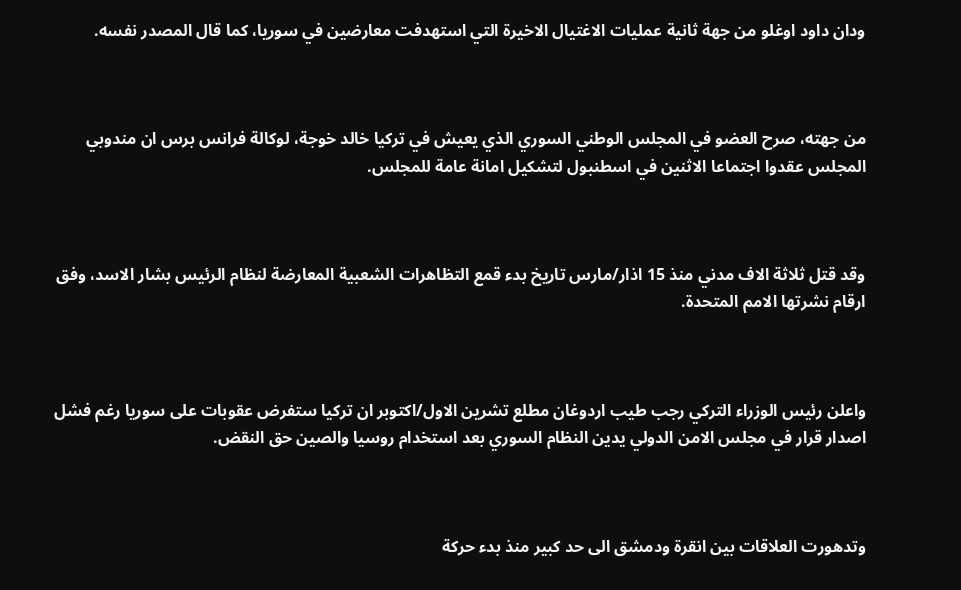ودان داود اوغلو من جهة ثانية عمليات الاغتيال الاخيرة التي استهدفت معارضين في سوريا، كما قال المصدر نفسه.



من جهته، صرح العضو في المجلس الوطني السوري الذي يعيش في تركيا خالد خوجة، لوكالة فرانس برس ان مندوبي المجلس عقدوا اجتماعا الاثنين في اسطنبول لتشكيل امانة عامة للمجلس.



وقد قتل ثلاثة الاف مدني منذ 15 اذار/مارس تاريخ بدء قمع التظاهرات الشعبية المعارضة لنظام الرئيس بشار الاسد، وفق ارقام نشرتها الامم المتحدة.



واعلن رئيس الوزراء التركي رجب طيب اردوغان مطلع تشرين الاول/اكتوبر ان تركيا ستفرض عقوبات على سوريا رغم فشل اصدار قرار في مجلس الامن الدولي يدين النظام السوري بعد استخدام روسيا والصين حق النقض.



وتدهورت العلاقات بين انقرة ودمشق الى حد كبير منذ بدء حركة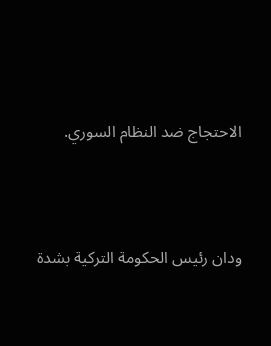الاحتجاج ضد النظام السوري.



ودان رئيس الحكومة التركية بشدة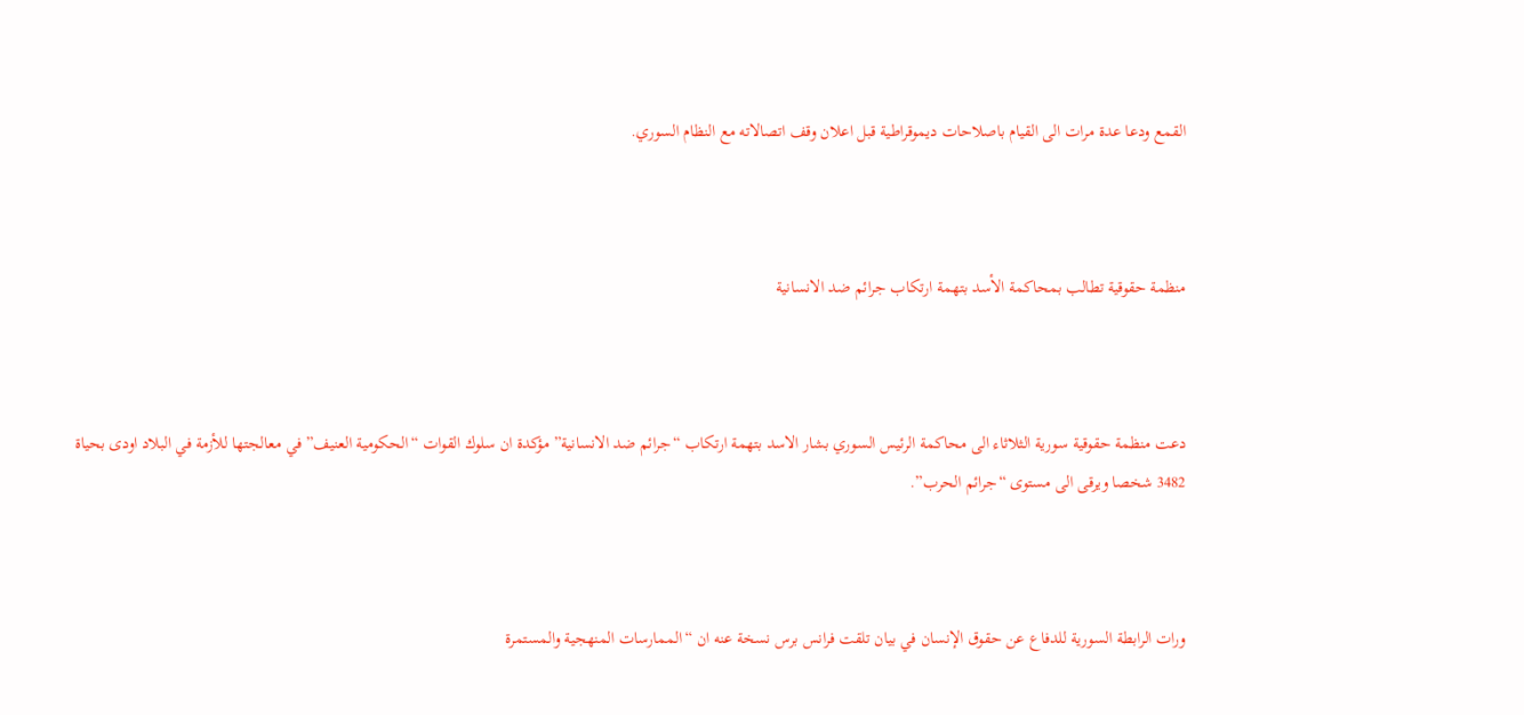القمع ودعا عدة مرات الى القيام باصلاحات ديموقراطية قبل اعلان وقف اتصالاته مع النظام السوري.



منظمة حقوقية تطالب بمحاكمة الأسد بتهمة ارتكاب جرائم ضد الانسانية



دعت منظمة حقوقية سورية الثلاثاء الى محاكمة الرئيس السوري بشار الاسد بتهمة ارتكاب “جرائم ضد الانسانية” مؤكدة ان سلوك القوات “الحكومية العنيف” في معالجتها للأزمة في البلاد اودى بحياة 3482 شخصا ويرقى الى مستوى “جرائم الحرب”.



ورات الرابطة السورية للدفاع عن حقوق الإنسان في بيان تلقت فرانس برس نسخة عنه ان “الممارسات المنهجية والمستمرة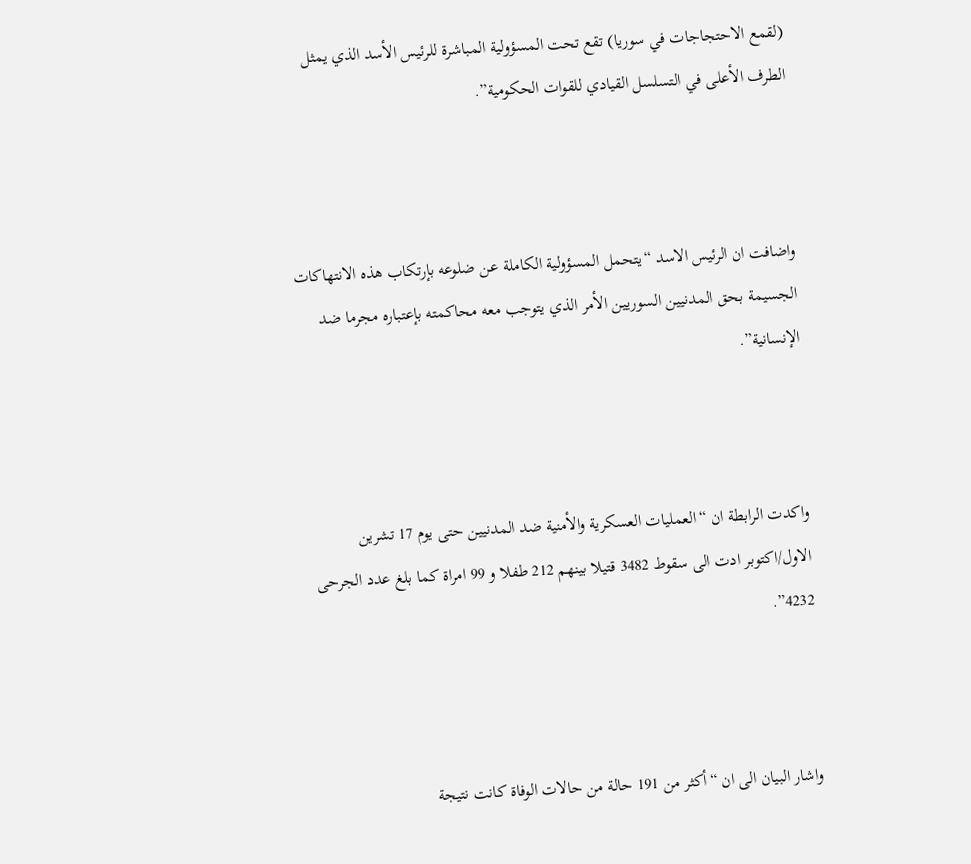(لقمع الاحتجاجات في سوريا) تقع تحت المسؤولية المباشرة للرئيس الأسد الذي يمثل الطرف الأعلى في التسلسل القيادي للقوات الحكومية”.



واضافت ان الرئيس الاسد “يتحمل المسؤولية الكاملة عن ضلوعه بإرتكاب هذه الانتهاكات الجسيمة بحق المدنيين السوريين الأمر الذي يتوجب معه محاكمته بإعتباره مجرما ضد الإنسانية”.



واكدت الرابطة ان “العمليات العسكرية والأمنية ضد المدنيين حتى يوم 17 تشرين الاول/اكتوبر ادت الى سقوط 3482 قتيلا بينهم 212 طفلا و 99 امراة كما بلغ عدد الجرحى 4232”.



واشار البيان الى ان “أكثر من 191 حالة من حالات الوفاة كانت نتيجة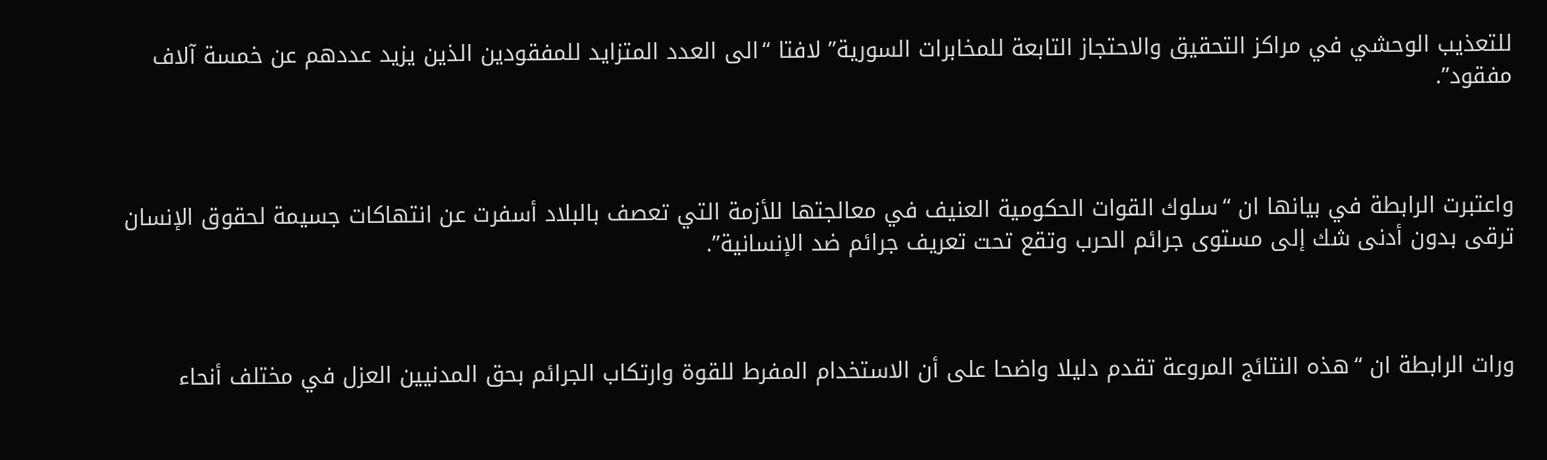للتعذيب الوحشي في مراكز التحقيق والاحتجاز التابعة للمخابرات السورية” لافتا “الى العدد المتزايد للمفقودين الذين يزيد عددهم عن خمسة آلاف مفقود”.



واعتبرت الرابطة في بيانها ان “سلوك القوات الحكومية العنيف في معالجتها للأزمة التي تعصف بالبلاد أسفرت عن انتهاكات جسيمة لحقوق الإنسان ترقى بدون أدنى شك إلى مستوى جرائم الحرب وتقع تحت تعريف جرائم ضد الإنسانية”.



ورات الرابطة ان “هذه النتائج المروعة تقدم دليلا واضحا على أن الاستخدام المفرط للقوة وارتكاب الجرائم بحق المدنيين العزل في مختلف أنحاء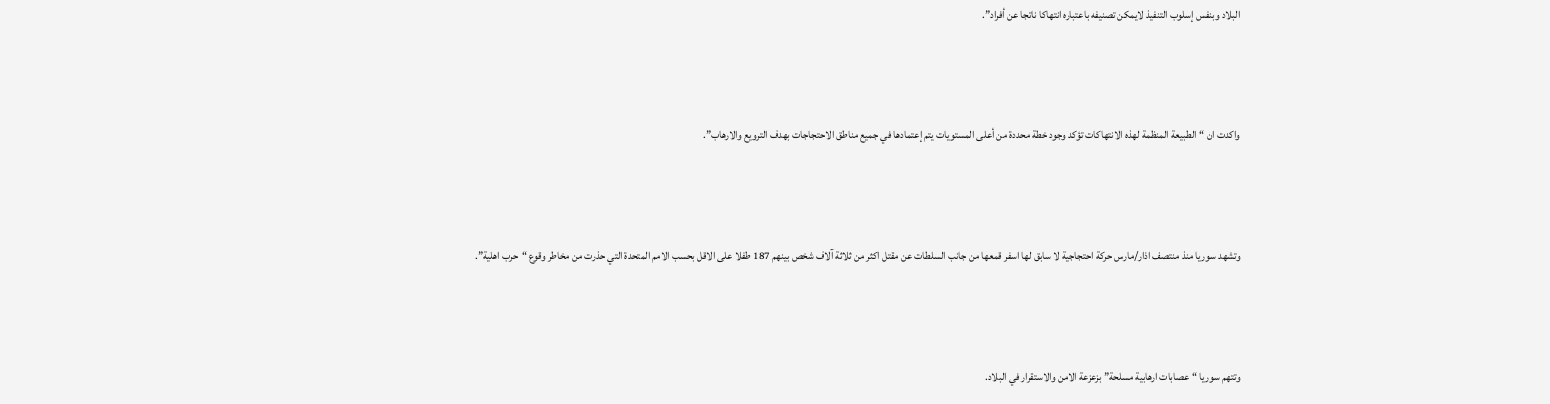البلاد وبنفس إسلوب التنفيذ لايمكن تصنيفه باعتباره انتهاكا ناتجا عن أفراد”.



واكدت ان “الطبيعة المنظمة لهذه الانتهاكات تؤكد وجود خطة محددة من أعلى المستويات يتم إعتمادها في جميع مناطق الاحتجاجات بهدف الترويع والارهاب”.



وتشهد سوريا منذ منتصف اذار/مارس حركة احتجاجية لا سابق لها اسفر قمعها من جانب السلطات عن مقتل اكثر من ثلاثة آلاف شخص بينهم 187 طفلا على الاقل بحسب الامم المتحدة التي حذرت من مخاطر وقوع “حرب اهلية”.



وتتهم سوريا “عصابات ارهابية مسلحة” بزعزعة الامن والاستقرار في البلاد.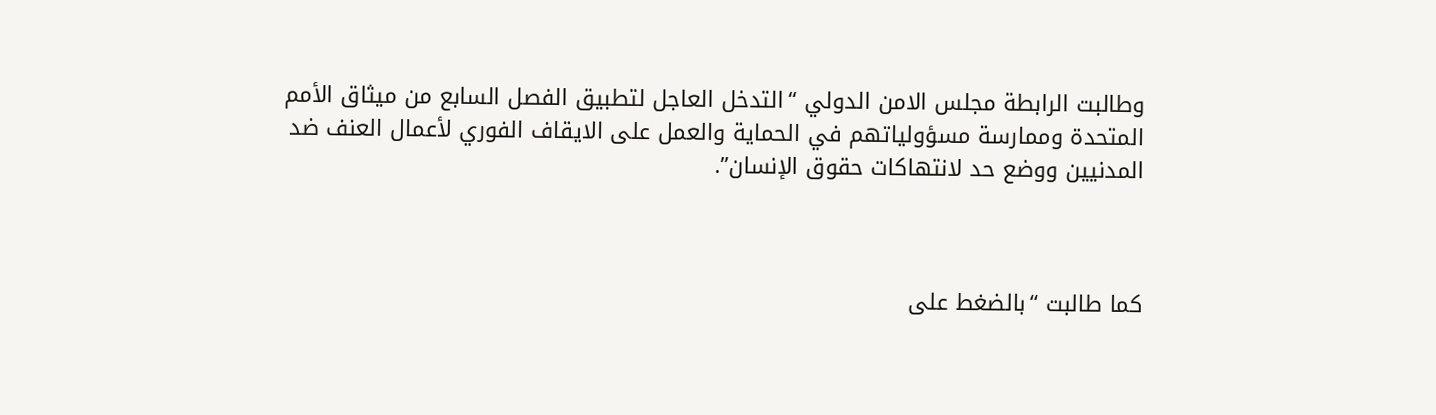وطالبت الرابطة مجلس الامن الدولي “التدخل العاجل لتطبيق الفصل السابع من ميثاق الأمم المتحدة وممارسة مسؤولياتهم في الحماية والعمل على الايقاف الفوري لأعمال العنف ضد المدنيين ووضع حد لانتهاكات حقوق الإنسان”.



كما طالبت “بالضغط على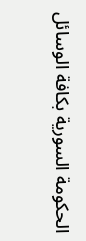الحكومة السورية بكافة الوسائل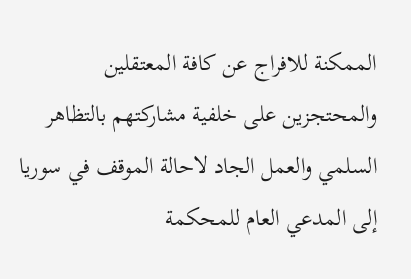الممكنة للافراج عن كافة المعتقلين والمحتجزين على خلفية مشاركتهم بالتظاهر السلمي والعمل الجاد لاحالة الموقف في سوريا إلى المدعي العام للمحكمة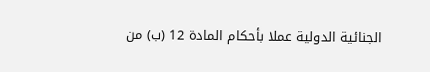الجنائية الدولية عملا بأحكام المادة 12 (ب) من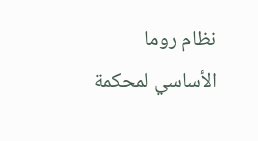نظام روما الأساسي لمحكمة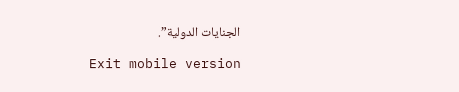الجنايات الدولية”.

Exit mobile version